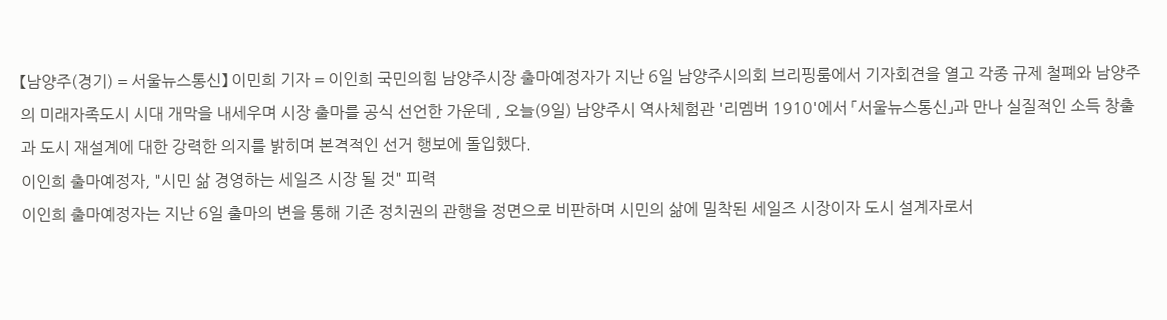【남양주(경기) = 서울뉴스통신】 이민희 기자 = 이인희 국민의힘 남양주시장 출마예정자가 지난 6일 남양주시의회 브리핑룸에서 기자회견을 열고 각종 규제 철폐와 남양주의 미래자족도시 시대 개막을 내세우며 시장 출마를 공식 선언한 가운데 , 오늘(9일) 남양주시 역사체험관 '리멤버 1910'에서 「서울뉴스통신」과 만나 실질적인 소득 창출과 도시 재설계에 대한 강력한 의지를 밝히며 본격적인 선거 행보에 돌입했다.
이인희 출마예정자, "시민 삶 경영하는 세일즈 시장 될 것" 피력
이인희 출마예정자는 지난 6일 출마의 변을 통해 기존 정치권의 관행을 정면으로 비판하며 시민의 삶에 밀착된 세일즈 시장이자 도시 설계자로서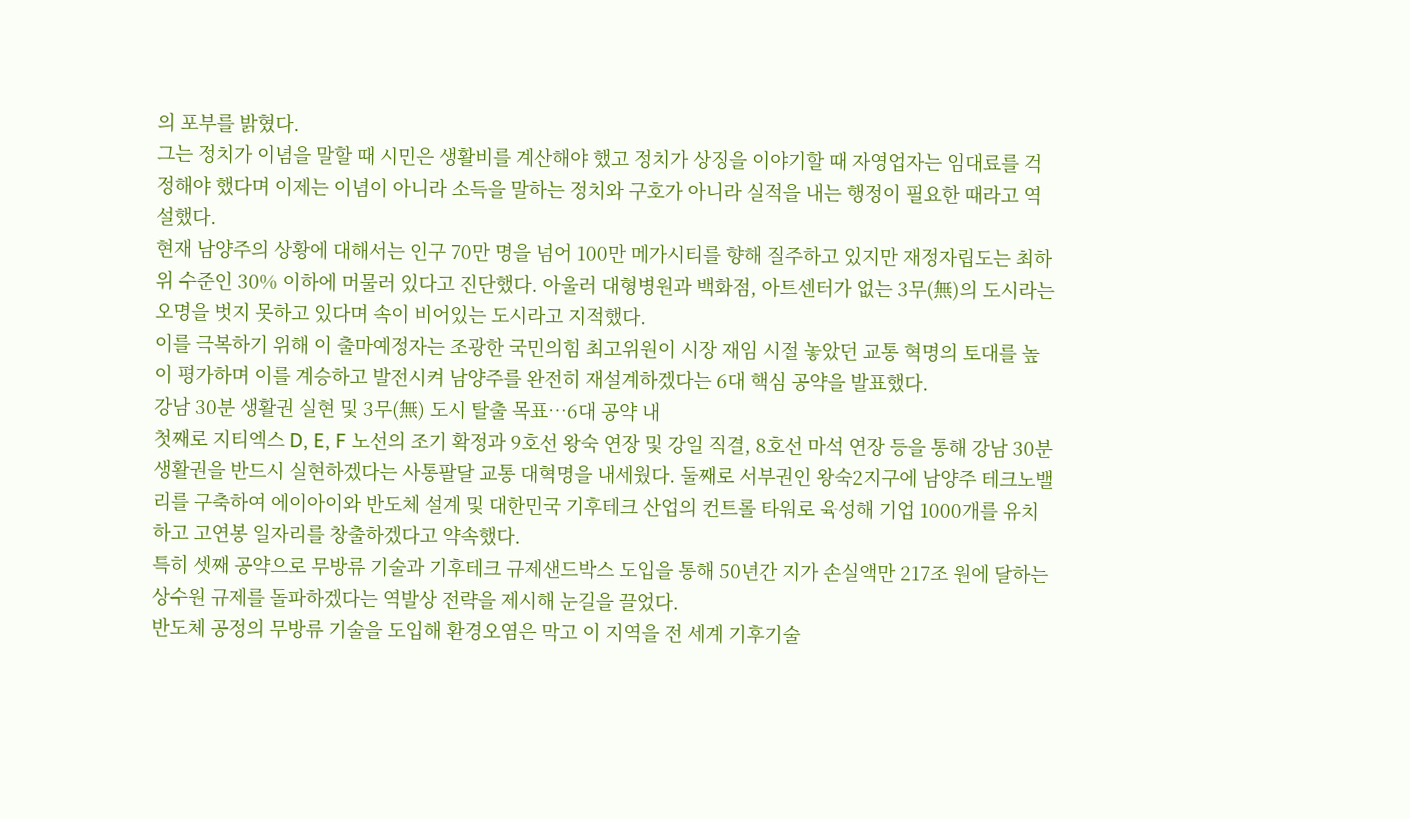의 포부를 밝혔다.
그는 정치가 이념을 말할 때 시민은 생활비를 계산해야 했고 정치가 상징을 이야기할 때 자영업자는 임대료를 걱정해야 했다며 이제는 이념이 아니라 소득을 말하는 정치와 구호가 아니라 실적을 내는 행정이 필요한 때라고 역설했다.
현재 남양주의 상황에 대해서는 인구 70만 명을 넘어 100만 메가시티를 향해 질주하고 있지만 재정자립도는 최하위 수준인 30% 이하에 머물러 있다고 진단했다. 아울러 대형병원과 백화점, 아트센터가 없는 3무(無)의 도시라는 오명을 벗지 못하고 있다며 속이 비어있는 도시라고 지적했다.
이를 극복하기 위해 이 출마예정자는 조광한 국민의힘 최고위원이 시장 재임 시절 놓았던 교통 혁명의 토대를 높이 평가하며 이를 계승하고 발전시켜 남양주를 완전히 재설계하겠다는 6대 핵심 공약을 발표했다.
강남 30분 생활권 실현 및 3무(無) 도시 탈출 목표…6대 공약 내
첫째로 지티엑스 D, E, F 노선의 조기 확정과 9호선 왕숙 연장 및 강일 직결, 8호선 마석 연장 등을 통해 강남 30분 생활권을 반드시 실현하겠다는 사통팔달 교통 대혁명을 내세웠다. 둘째로 서부권인 왕숙2지구에 남양주 테크노밸리를 구축하여 에이아이와 반도체 설계 및 대한민국 기후테크 산업의 컨트롤 타워로 육성해 기업 1000개를 유치하고 고연봉 일자리를 창출하겠다고 약속했다.
특히 셋째 공약으로 무방류 기술과 기후테크 규제샌드박스 도입을 통해 50년간 지가 손실액만 217조 원에 달하는 상수원 규제를 돌파하겠다는 역발상 전략을 제시해 눈길을 끌었다.
반도체 공정의 무방류 기술을 도입해 환경오염은 막고 이 지역을 전 세계 기후기술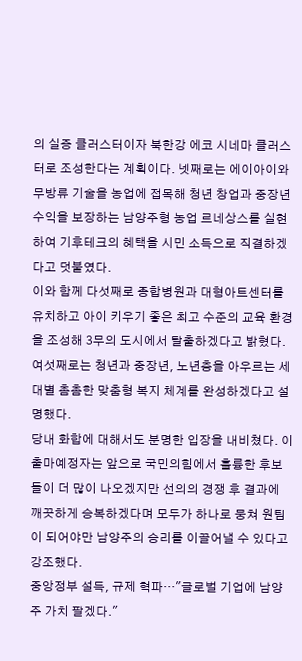의 실증 클러스터이자 북한강 에코 시네마 클러스터로 조성한다는 계획이다. 넷째로는 에이아이와 무방류 기술을 농업에 접목해 청년 창업과 중장년 수익을 보장하는 남양주형 농업 르네상스를 실현하여 기후테크의 혜택을 시민 소득으로 직결하겠다고 덧붙였다.
이와 함께 다섯째로 종합병원과 대형아트센터를 유치하고 아이 키우기 좋은 최고 수준의 교육 환경을 조성해 3무의 도시에서 탈출하겠다고 밝혔다. 여섯째로는 청년과 중장년, 노년층을 아우르는 세대별 촘촘한 맞춤형 복지 체계를 완성하겠다고 설명했다.
당내 화합에 대해서도 분명한 입장을 내비쳤다. 이 출마예정자는 앞으로 국민의힘에서 훌륭한 후보들이 더 많이 나오겠지만 선의의 경쟁 후 결과에 깨끗하게 승복하겠다며 모두가 하나로 뭉쳐 원팀이 되어야만 남양주의 승리를 이끌어낼 수 있다고 강조했다.
중앙정부 설득, 규제 혁파…"글로벌 기업에 남양주 가치 팔겠다."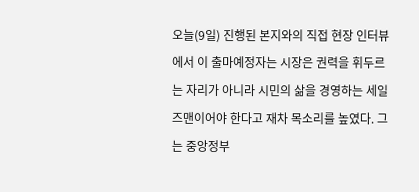오늘(9일) 진행된 본지와의 직접 현장 인터뷰에서 이 출마예정자는 시장은 권력을 휘두르는 자리가 아니라 시민의 삶을 경영하는 세일즈맨이어야 한다고 재차 목소리를 높였다. 그는 중앙정부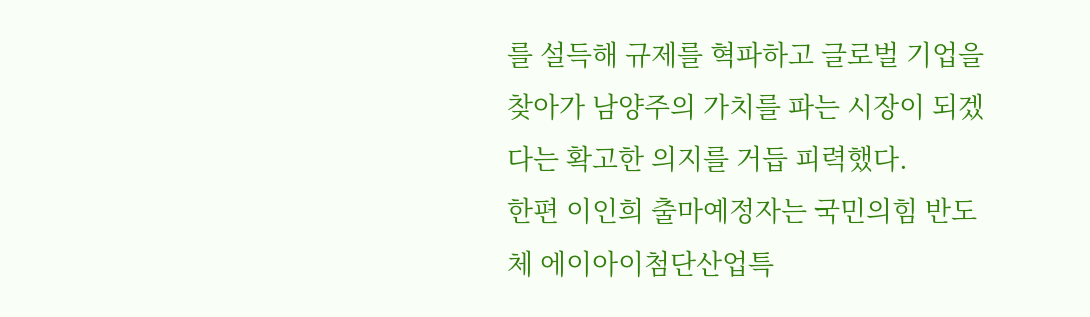를 설득해 규제를 혁파하고 글로벌 기업을 찾아가 남양주의 가치를 파는 시장이 되겠다는 확고한 의지를 거듭 피력했다.
한편 이인희 출마예정자는 국민의힘 반도체 에이아이첨단산업특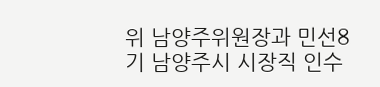위 남양주위원장과 민선8기 남양주시 시장직 인수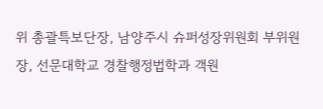위 총괄특보단장, 남양주시 슈퍼성장위원회 부위원장, 선문대학교 경찰행정법학과 객원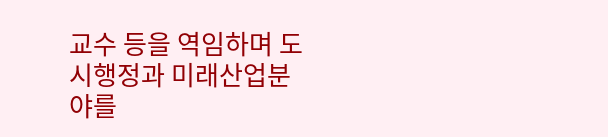교수 등을 역임하며 도시행정과 미래산업분야를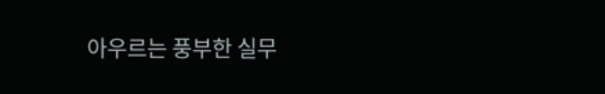아우르는 풍부한 실무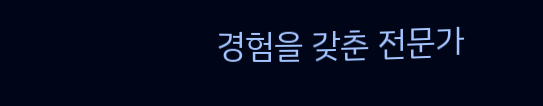경험을 갖춘 전문가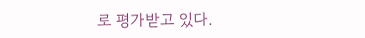로 평가받고 있다.